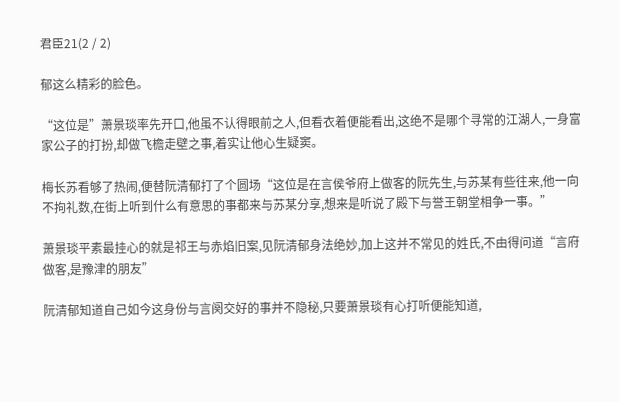君臣21(2 / 2)

郁这么精彩的脸色。

“这位是”萧景琰率先开口,他虽不认得眼前之人,但看衣着便能看出,这绝不是哪个寻常的江湖人,一身富家公子的打扮,却做飞檐走壁之事,着实让他心生疑窦。

梅长苏看够了热闹,便替阮清郁打了个圆场“这位是在言侯爷府上做客的阮先生,与苏某有些往来,他一向不拘礼数,在街上听到什么有意思的事都来与苏某分享,想来是听说了殿下与誉王朝堂相争一事。”

萧景琰平素最挂心的就是祁王与赤焰旧案,见阮清郁身法绝妙,加上这并不常见的姓氏,不由得问道“言府做客,是豫津的朋友”

阮清郁知道自己如今这身份与言阕交好的事并不隐秘,只要萧景琰有心打听便能知道,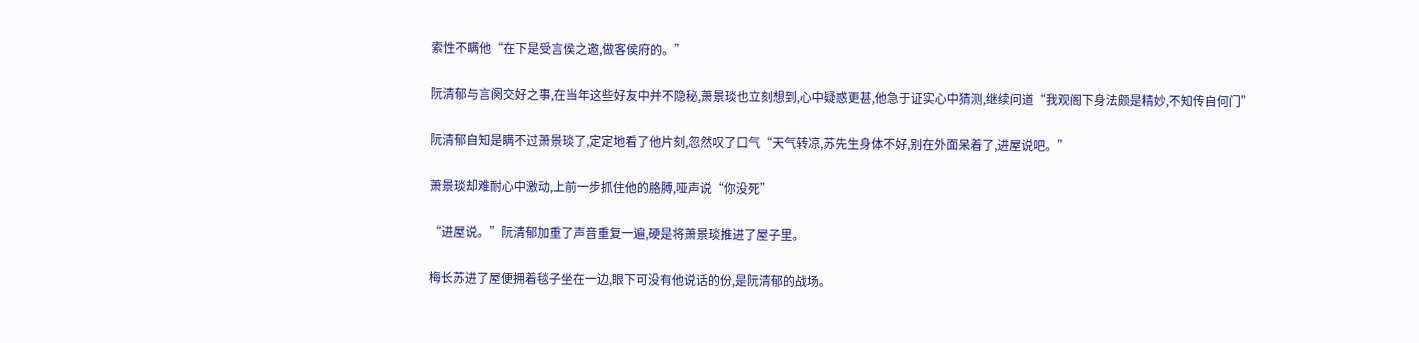索性不瞒他“在下是受言侯之邀,做客侯府的。”

阮清郁与言阕交好之事,在当年这些好友中并不隐秘,萧景琰也立刻想到,心中疑惑更甚,他急于证实心中猜测,继续问道“我观阁下身法颇是精妙,不知传自何门”

阮清郁自知是瞒不过萧景琰了,定定地看了他片刻,忽然叹了口气“天气转凉,苏先生身体不好,别在外面呆着了,进屋说吧。”

萧景琰却难耐心中激动,上前一步抓住他的胳膊,哑声说“你没死”

“进屋说。”阮清郁加重了声音重复一遍,硬是将萧景琰推进了屋子里。

梅长苏进了屋便拥着毯子坐在一边,眼下可没有他说话的份,是阮清郁的战场。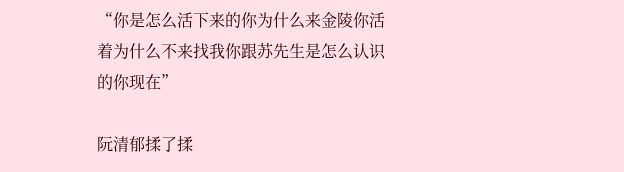“你是怎么活下来的你为什么来金陵你活着为什么不来找我你跟苏先生是怎么认识的你现在”

阮清郁揉了揉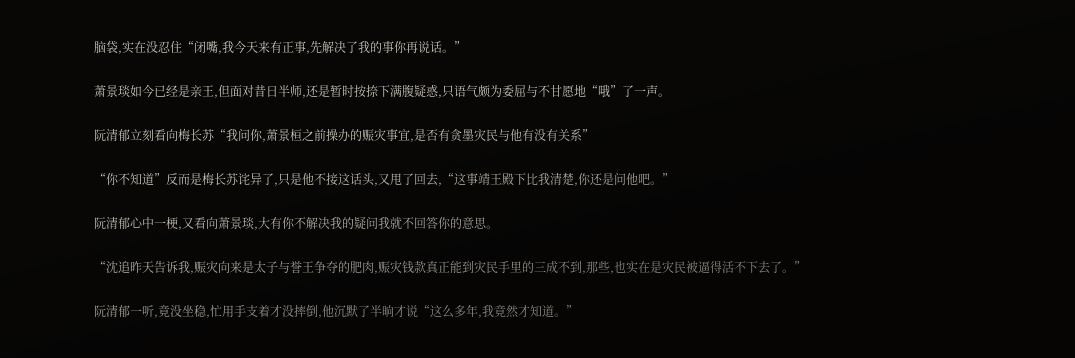脑袋,实在没忍住“闭嘴,我今天来有正事,先解决了我的事你再说话。”

萧景琰如今已经是亲王,但面对昔日半师,还是暂时按捺下满腹疑惑,只语气颇为委屈与不甘愿地“哦”了一声。

阮清郁立刻看向梅长苏“我问你,萧景桓之前操办的赈灾事宜,是否有贪墨灾民与他有没有关系”

“你不知道”反而是梅长苏诧异了,只是他不接这话头,又甩了回去,“这事靖王殿下比我清楚,你还是问他吧。”

阮清郁心中一梗,又看向萧景琰,大有你不解决我的疑问我就不回答你的意思。

“沈追昨天告诉我,赈灾向来是太子与誉王争夺的肥肉,赈灾钱款真正能到灾民手里的三成不到,那些,也实在是灾民被逼得活不下去了。”

阮清郁一听,竟没坐稳,忙用手支着才没摔倒,他沉默了半晌才说“这么多年,我竟然才知道。”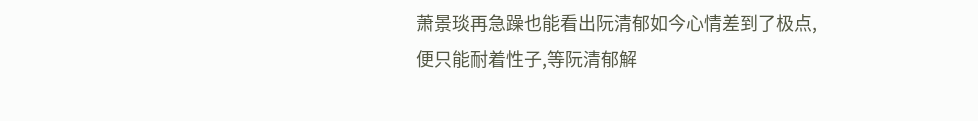萧景琰再急躁也能看出阮清郁如今心情差到了极点,便只能耐着性子,等阮清郁解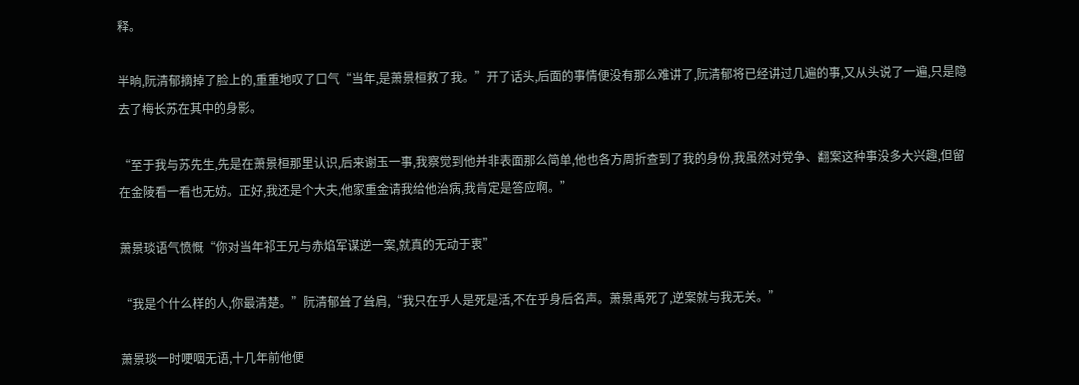释。

半晌,阮清郁摘掉了脸上的,重重地叹了口气“当年,是萧景桓救了我。”开了话头,后面的事情便没有那么难讲了,阮清郁将已经讲过几遍的事,又从头说了一遍,只是隐去了梅长苏在其中的身影。

“至于我与苏先生,先是在萧景桓那里认识,后来谢玉一事,我察觉到他并非表面那么简单,他也各方周折查到了我的身份,我虽然对党争、翻案这种事没多大兴趣,但留在金陵看一看也无妨。正好,我还是个大夫,他家重金请我给他治病,我肯定是答应啊。”

萧景琰语气愤慨“你对当年祁王兄与赤焰军谋逆一案,就真的无动于衷”

“我是个什么样的人,你最清楚。”阮清郁耸了耸肩,“我只在乎人是死是活,不在乎身后名声。萧景禹死了,逆案就与我无关。”

萧景琰一时哽咽无语,十几年前他便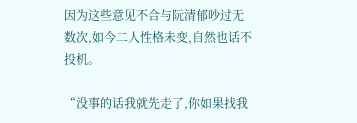因为这些意见不合与阮清郁吵过无数次,如今二人性格未变,自然也话不投机。

“没事的话我就先走了,你如果找我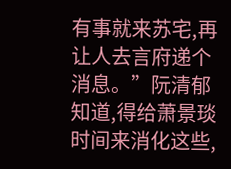有事就来苏宅,再让人去言府递个消息。”阮清郁知道,得给萧景琰时间来消化这些,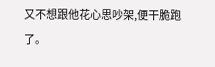又不想跟他花心思吵架,便干脆跑了。